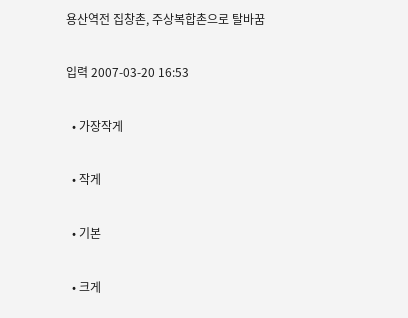용산역전 집창촌, 주상복합촌으로 탈바꿈

입력 2007-03-20 16:53

  • 가장작게

  • 작게

  • 기본

  • 크게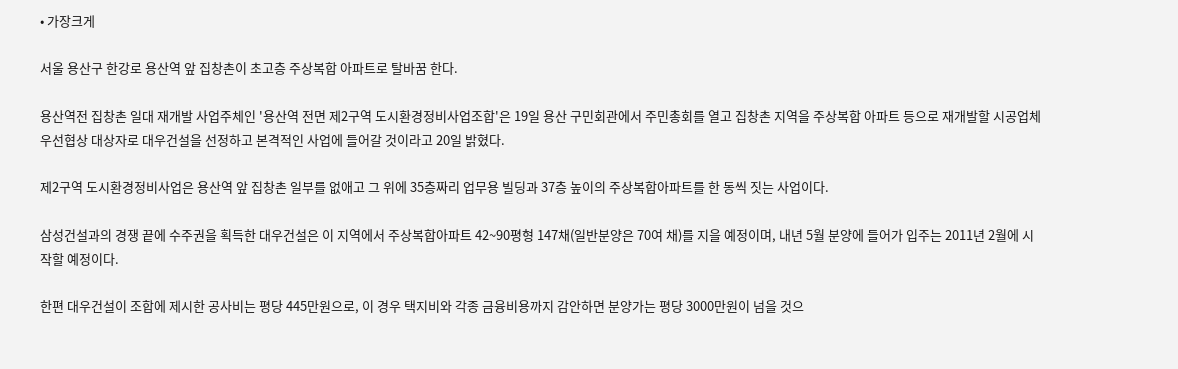• 가장크게

서울 용산구 한강로 용산역 앞 집창촌이 초고층 주상복합 아파트로 탈바꿈 한다.

용산역전 집창촌 일대 재개발 사업주체인 '용산역 전면 제2구역 도시환경정비사업조합'은 19일 용산 구민회관에서 주민총회를 열고 집창촌 지역을 주상복합 아파트 등으로 재개발할 시공업체 우선협상 대상자로 대우건설을 선정하고 본격적인 사업에 들어갈 것이라고 20일 밝혔다.

제2구역 도시환경정비사업은 용산역 앞 집창촌 일부를 없애고 그 위에 35층짜리 업무용 빌딩과 37층 높이의 주상복합아파트를 한 동씩 짓는 사업이다.

삼성건설과의 경쟁 끝에 수주권을 획득한 대우건설은 이 지역에서 주상복합아파트 42~90평형 147채(일반분양은 70여 채)를 지을 예정이며, 내년 5월 분양에 들어가 입주는 2011년 2월에 시작할 예정이다.

한편 대우건설이 조합에 제시한 공사비는 평당 445만원으로, 이 경우 택지비와 각종 금융비용까지 감안하면 분양가는 평당 3000만원이 넘을 것으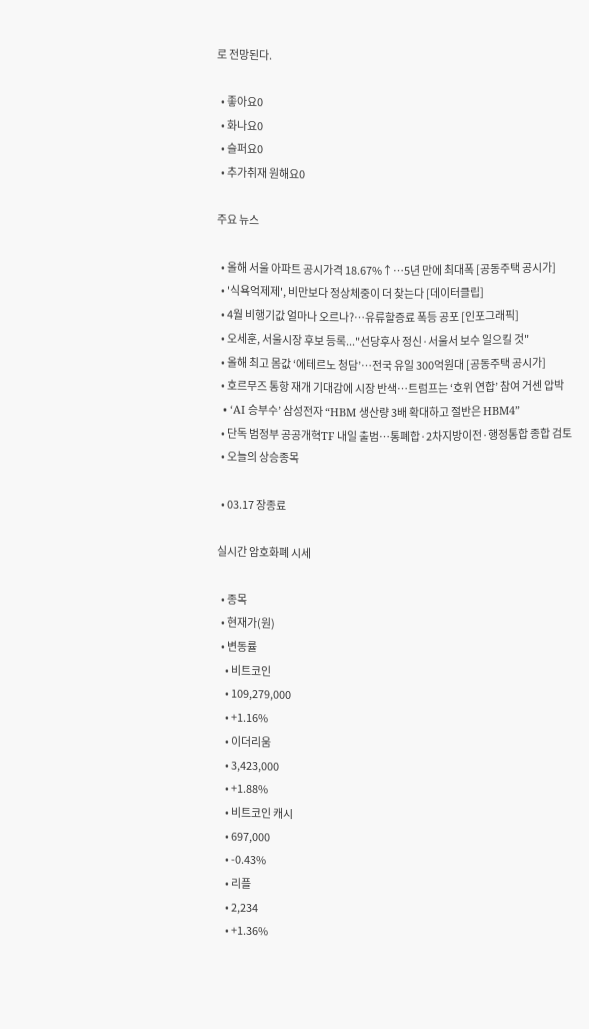로 전망된다.

  • 좋아요0
  • 화나요0
  • 슬퍼요0
  • 추가취재 원해요0

주요 뉴스

  • 올해 서울 아파트 공시가격 18.67%↑…5년 만에 최대폭 [공동주택 공시가]
  • '식욕억제제', 비만보다 정상체중이 더 찾는다 [데이터클립]
  • 4월 비행기값 얼마나 오르나?…유류할증료 폭등 공포 [인포그래픽]
  • 오세훈, 서울시장 후보 등록..."선당후사 정신·서울서 보수 일으킬 것"
  • 올해 최고 몸값 ‘에테르노 청담’⋯전국 유일 300억원대 [공동주택 공시가]
  • 호르무즈 통항 재개 기대감에 시장 반색…트럼프는 ‘호위 연합’ 참여 거센 압박
  • ‘AI 승부수’ 삼성전자 “HBM 생산량 3배 확대하고 절반은 HBM4”
  • 단독 범정부 공공개혁TF 내일 출범…통폐합·2차지방이전·행정통합 종합 검토
  • 오늘의 상승종목

  • 03.17 장종료

실시간 암호화폐 시세

  • 종목
  • 현재가(원)
  • 변동률
    • 비트코인
    • 109,279,000
    • +1.16%
    • 이더리움
    • 3,423,000
    • +1.88%
    • 비트코인 캐시
    • 697,000
    • -0.43%
    • 리플
    • 2,234
    • +1.36%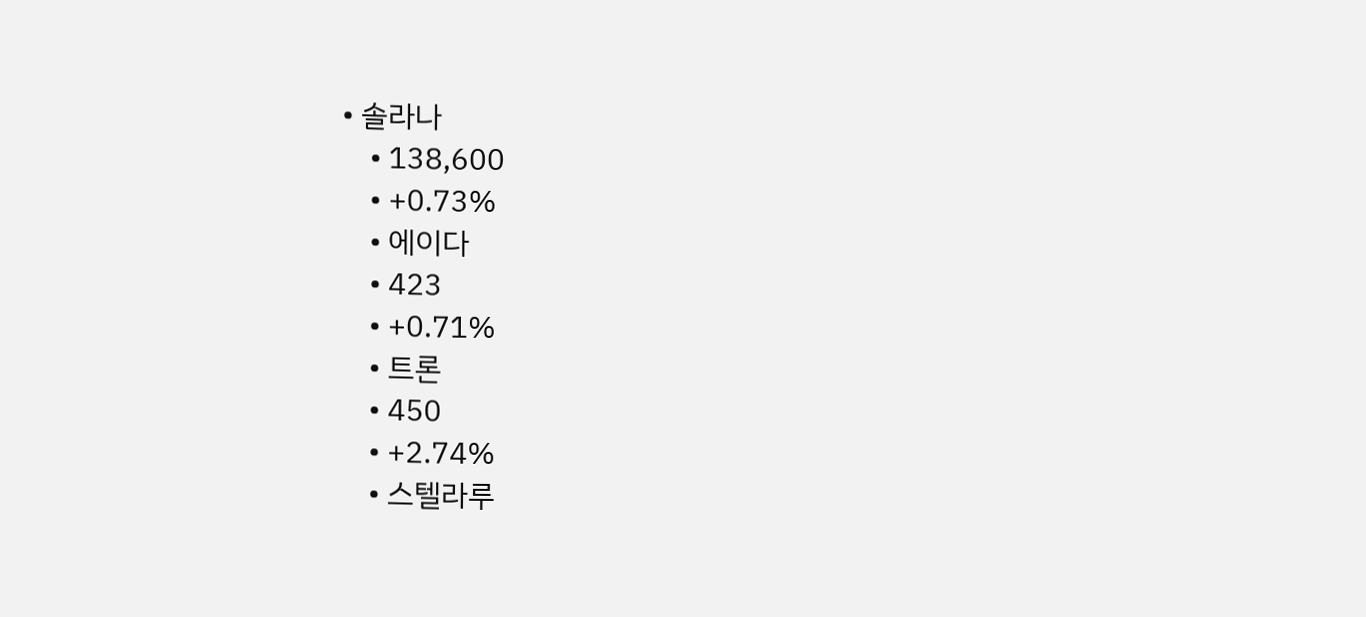• 솔라나
    • 138,600
    • +0.73%
    • 에이다
    • 423
    • +0.71%
    • 트론
    • 450
    • +2.74%
    • 스텔라루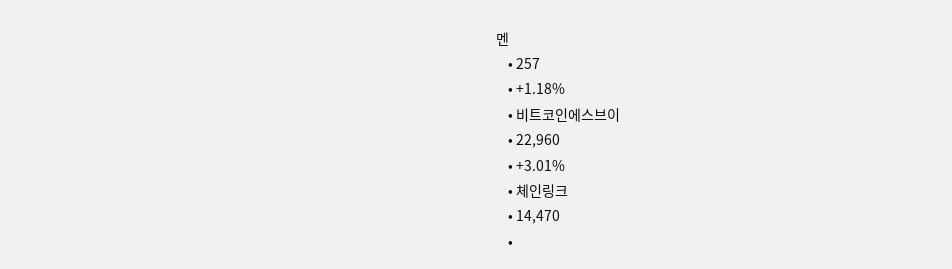멘
    • 257
    • +1.18%
    • 비트코인에스브이
    • 22,960
    • +3.01%
    • 체인링크
    • 14,470
    •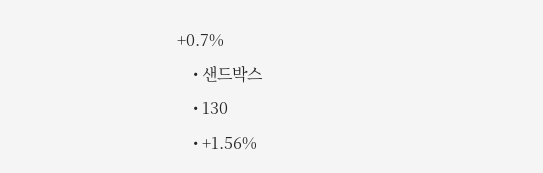+0.7%
    • 샌드박스
    • 130
    • +1.56%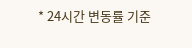* 24시간 변동률 기준